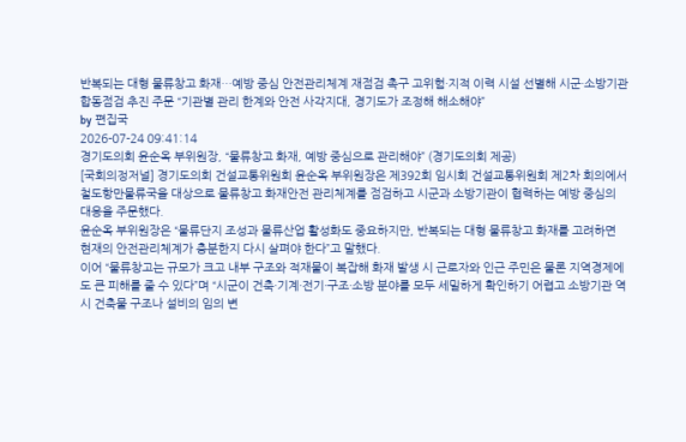반복되는 대형 물류창고 화재…예방 중심 안전관리체계 재점검 촉구 고위험·지적 이력 시설 선별해 시군·소방기관 합동점검 추진 주문 “기관별 관리 한계와 안전 사각지대, 경기도가 조정해 해소해야”
by 편집국
2026-07-24 09:41:14
경기도의회 윤순옥 부위원장, “물류창고 화재, 예방 중심으로 관리해야” (경기도의회 제공)
[국회의정저널] 경기도의회 건설교통위원회 윤순옥 부위원장은 제392회 임시회 건설교통위원회 제2차 회의에서 철도항만물류국을 대상으로 물류창고 화재안전 관리체계를 점검하고 시군과 소방기관이 협력하는 예방 중심의 대응을 주문했다.
윤순옥 부위원장은 “물류단지 조성과 물류산업 활성화도 중요하지만, 반복되는 대형 물류창고 화재를 고려하면 현재의 안전관리체계가 충분한지 다시 살펴야 한다”고 말했다.
이어 “물류창고는 규모가 크고 내부 구조와 적재물이 복잡해 화재 발생 시 근로자와 인근 주민은 물론 지역경제에도 큰 피해를 줄 수 있다”며 “시군이 건축·기계·전기·구조·소방 분야를 모두 세밀하게 확인하기 어렵고 소방기관 역시 건축물 구조나 설비의 임의 변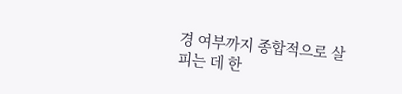경 여부까지 종합적으로 살피는 데 한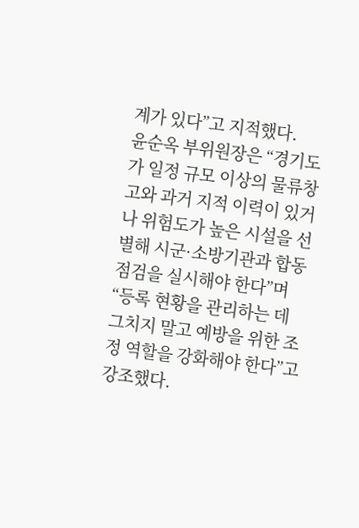계가 있다”고 지적했다.
윤순옥 부위원장은 “경기도가 일정 규모 이상의 물류창고와 과거 지적 이력이 있거나 위험도가 높은 시설을 선별해 시군·소방기관과 합동점검을 실시해야 한다”며 “등록 현황을 관리하는 데 그치지 말고 예방을 위한 조정 역할을 강화해야 한다”고 강조했다.